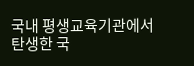국내 평생교육기관에서 탄생한 국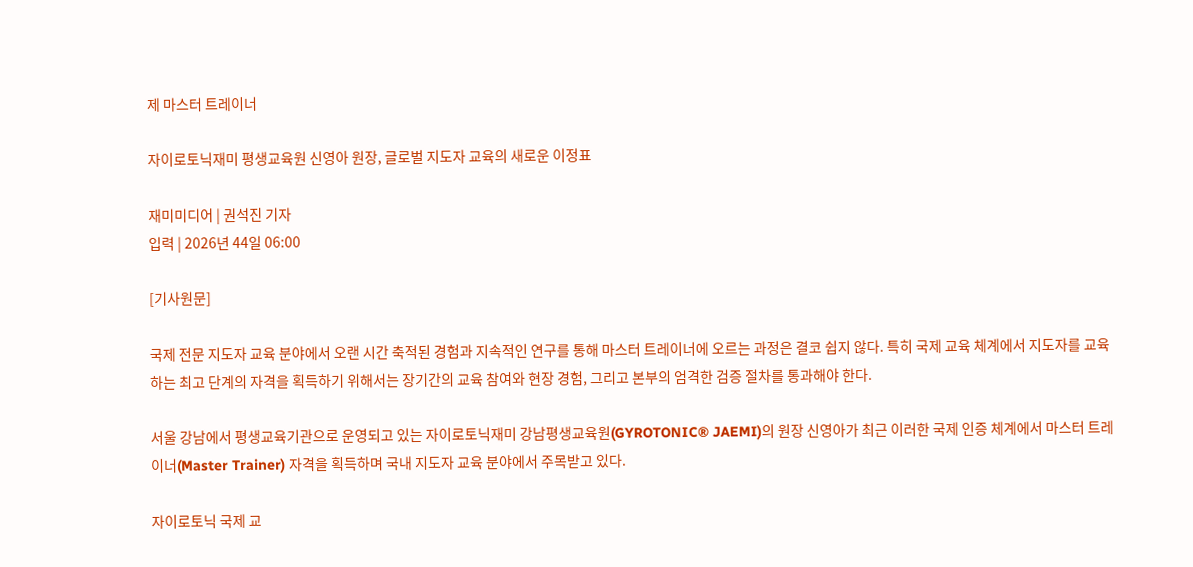제 마스터 트레이너

자이로토닉재미 평생교육원 신영아 원장, 글로벌 지도자 교육의 새로운 이정표

재미미디어 | 권석진 기자
입력 | 2026년 44일 06:00

[기사원문]

국제 전문 지도자 교육 분야에서 오랜 시간 축적된 경험과 지속적인 연구를 통해 마스터 트레이너에 오르는 과정은 결코 쉽지 않다. 특히 국제 교육 체계에서 지도자를 교육하는 최고 단계의 자격을 획득하기 위해서는 장기간의 교육 참여와 현장 경험, 그리고 본부의 엄격한 검증 절차를 통과해야 한다.

서울 강남에서 평생교육기관으로 운영되고 있는 자이로토닉재미 강남평생교육원(GYROTONIC® JAEMI)의 원장 신영아가 최근 이러한 국제 인증 체계에서 마스터 트레이너(Master Trainer) 자격을 획득하며 국내 지도자 교육 분야에서 주목받고 있다.

자이로토닉 국제 교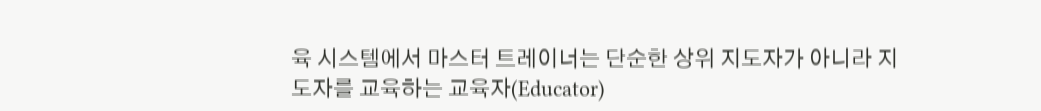육 시스템에서 마스터 트레이너는 단순한 상위 지도자가 아니라 지도자를 교육하는 교육자(Educator)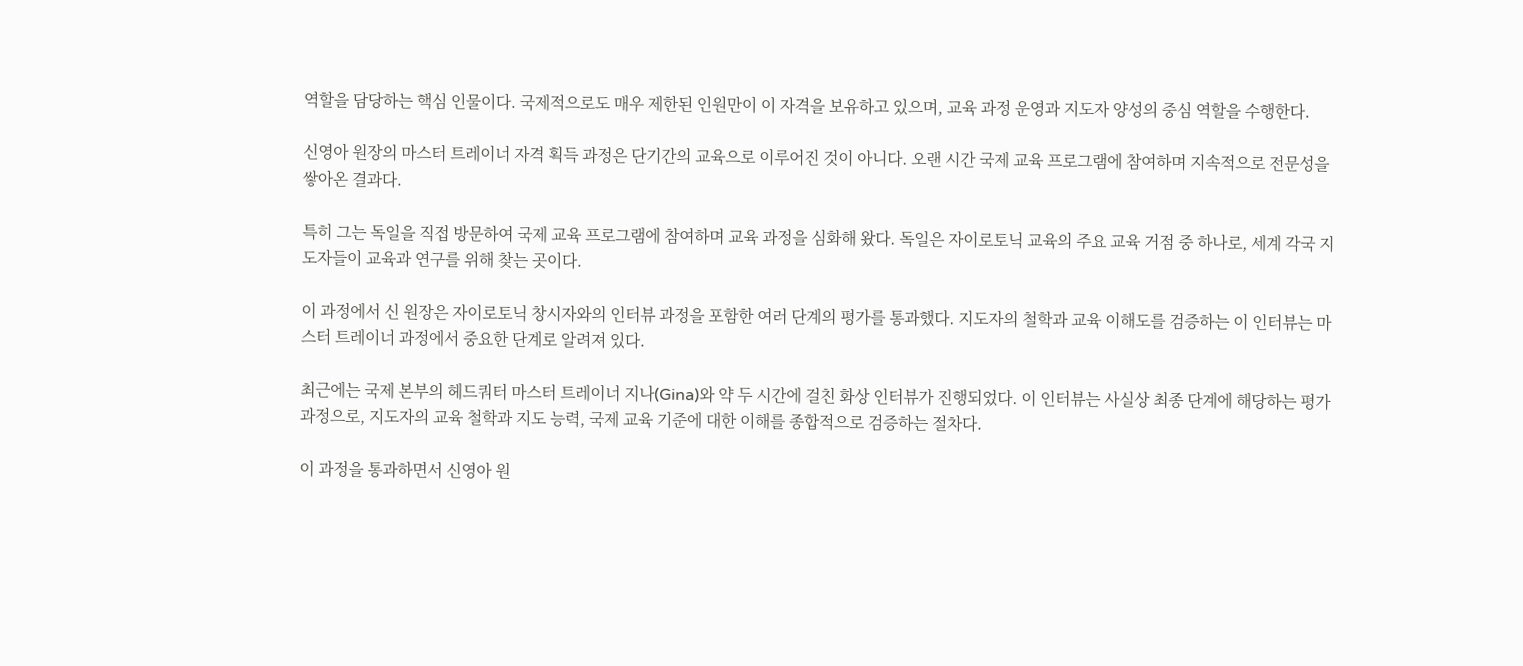역할을 담당하는 핵심 인물이다. 국제적으로도 매우 제한된 인원만이 이 자격을 보유하고 있으며, 교육 과정 운영과 지도자 양성의 중심 역할을 수행한다.

신영아 원장의 마스터 트레이너 자격 획득 과정은 단기간의 교육으로 이루어진 것이 아니다. 오랜 시간 국제 교육 프로그램에 참여하며 지속적으로 전문성을 쌓아온 결과다.

특히 그는 독일을 직접 방문하여 국제 교육 프로그램에 참여하며 교육 과정을 심화해 왔다. 독일은 자이로토닉 교육의 주요 교육 거점 중 하나로, 세계 각국 지도자들이 교육과 연구를 위해 찾는 곳이다.

이 과정에서 신 원장은 자이로토닉 창시자와의 인터뷰 과정을 포함한 여러 단계의 평가를 통과했다. 지도자의 철학과 교육 이해도를 검증하는 이 인터뷰는 마스터 트레이너 과정에서 중요한 단계로 알려져 있다.

최근에는 국제 본부의 헤드쿼터 마스터 트레이너 지나(Gina)와 약 두 시간에 걸친 화상 인터뷰가 진행되었다. 이 인터뷰는 사실상 최종 단계에 해당하는 평가 과정으로, 지도자의 교육 철학과 지도 능력, 국제 교육 기준에 대한 이해를 종합적으로 검증하는 절차다.

이 과정을 통과하면서 신영아 원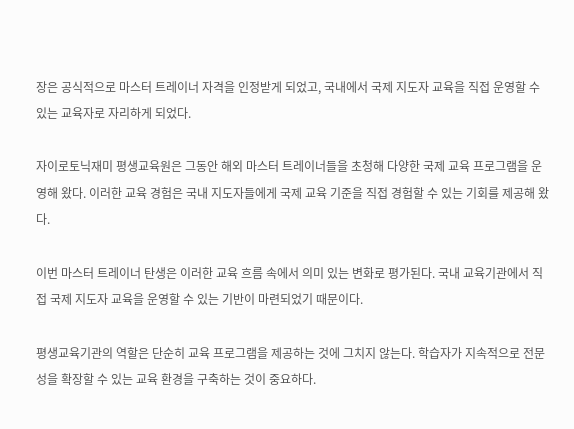장은 공식적으로 마스터 트레이너 자격을 인정받게 되었고, 국내에서 국제 지도자 교육을 직접 운영할 수 있는 교육자로 자리하게 되었다.

자이로토닉재미 평생교육원은 그동안 해외 마스터 트레이너들을 초청해 다양한 국제 교육 프로그램을 운영해 왔다. 이러한 교육 경험은 국내 지도자들에게 국제 교육 기준을 직접 경험할 수 있는 기회를 제공해 왔다.

이번 마스터 트레이너 탄생은 이러한 교육 흐름 속에서 의미 있는 변화로 평가된다. 국내 교육기관에서 직접 국제 지도자 교육을 운영할 수 있는 기반이 마련되었기 때문이다.

평생교육기관의 역할은 단순히 교육 프로그램을 제공하는 것에 그치지 않는다. 학습자가 지속적으로 전문성을 확장할 수 있는 교육 환경을 구축하는 것이 중요하다.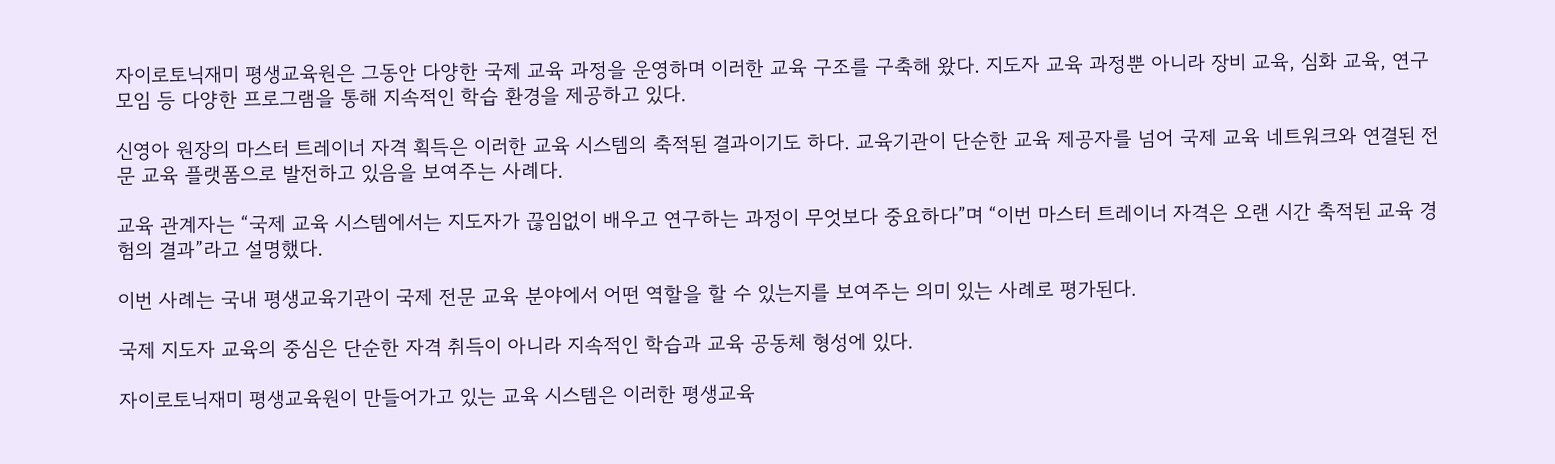자이로토닉재미 평생교육원은 그동안 다양한 국제 교육 과정을 운영하며 이러한 교육 구조를 구축해 왔다. 지도자 교육 과정뿐 아니라 장비 교육, 심화 교육, 연구 모임 등 다양한 프로그램을 통해 지속적인 학습 환경을 제공하고 있다.

신영아 원장의 마스터 트레이너 자격 획득은 이러한 교육 시스템의 축적된 결과이기도 하다. 교육기관이 단순한 교육 제공자를 넘어 국제 교육 네트워크와 연결된 전문 교육 플랫폼으로 발전하고 있음을 보여주는 사례다.

교육 관계자는 “국제 교육 시스템에서는 지도자가 끊임없이 배우고 연구하는 과정이 무엇보다 중요하다”며 “이번 마스터 트레이너 자격은 오랜 시간 축적된 교육 경험의 결과”라고 설명했다.

이번 사례는 국내 평생교육기관이 국제 전문 교육 분야에서 어떤 역할을 할 수 있는지를 보여주는 의미 있는 사례로 평가된다.

국제 지도자 교육의 중심은 단순한 자격 취득이 아니라 지속적인 학습과 교육 공동체 형성에 있다.

자이로토닉재미 평생교육원이 만들어가고 있는 교육 시스템은 이러한 평생교육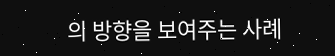의 방향을 보여주는 사례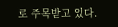로 주목받고 있다.